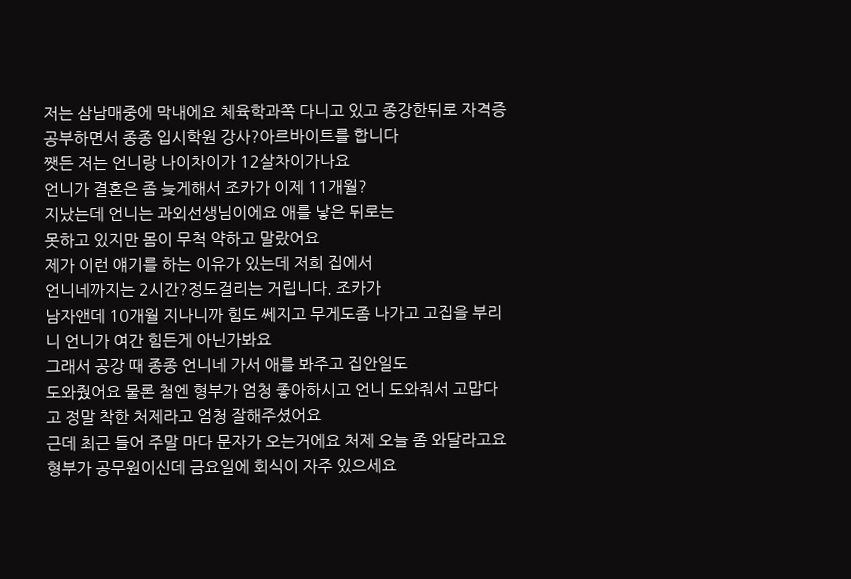저는 삼남매중에 막내에요 체육학과쪽 다니고 있고 종강한뒤로 자격증 공부하면서 종종 입시학원 강사?아르바이트를 합니다
쨋든 저는 언니랑 나이차이가 12살차이가나요
언니가 결혼은 좀 늦게해서 조카가 이제 11개월?
지났는데 언니는 과외선생님이에요 애를 낳은 뒤로는
못하고 있지만 몸이 무척 약하고 말랐어요
제가 이런 얘기를 하는 이유가 있는데 저희 집에서
언니네까지는 2시간?정도걸리는 거립니다. 조카가
남자앤데 10개월 지나니까 힘도 쎄지고 무게도좀 나가고 고집을 부리니 언니가 여간 힘든게 아닌가봐요
그래서 공강 때 종종 언니네 가서 애를 봐주고 집안일도
도와줬어요 물론 첨엔 형부가 엄청 좋아하시고 언니 도와줘서 고맙다고 정말 착한 처제라고 엄청 잘해주셨어요
근데 최근 들어 주말 마다 문자가 오는거에요 처제 오늘 좀 와달라고요 형부가 공무원이신데 금요일에 회식이 자주 있으세요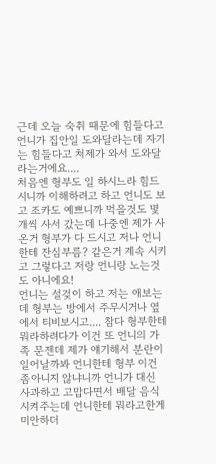근데 오늘 숙취 때문에 힘들다고 언니가 집안일 도와달라는데 자기는 힘들다고 처제가 와서 도와달라는거에요....
처음엔 형부도 일 하시느라 힘드시니까 이해하려고 하고 언니도 보고 조카도 예쁘니까 먹을것도 몇개씩 사서 갔는데 나중엔 제가 사온거 형부가 다 드시고 저나 언니한테 잔심부름? 같은거 계속 시키고 그렇다고 저랑 언니랑 노는것도 아니에요!
언니는 설겆이 하고 저는 애보는데 형부는 방에서 주무시거나 옆에서 티비보시고.... 참다 형부한테 뭐라하려다가 이건 또 언니의 가족 문젠데 제가 얘기해서 분란이 일어날까봐 언니한테 형부 이건 좀아니지 않냐니까 언니가 대신 사과하고 고맙다면서 배달 음식 시켜주는데 언니한테 뭐라고한게 미안하더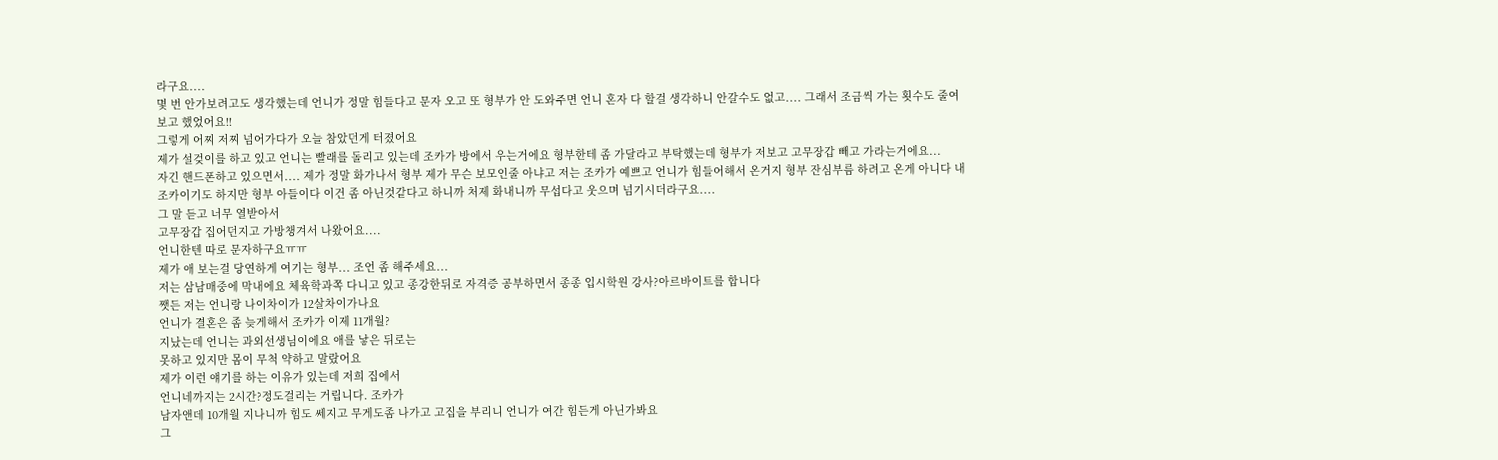라구요....
몇 번 안가보려고도 생각했는데 언니가 정말 힘들다고 문자 오고 또 형부가 안 도와주면 언니 혼자 다 할걸 생각하니 안갈수도 없고.... 그래서 조금씩 가는 횟수도 줄여보고 했었어요!!
그렇게 어찌 저찌 넘어가다가 오늘 참았던게 터졌어요
제가 설겆이를 하고 있고 언니는 빨래를 돌리고 있는데 조카가 방에서 우는거에요 형부한테 좀 가달라고 부탁했는데 형부가 저보고 고무장갑 빼고 가라는거에요...
자긴 핸드폰하고 있으면서.... 제가 정말 화가나서 형부 제가 무슨 보모인줄 아냐고 저는 조카가 예쁘고 언니가 힘들어해서 온거지 형부 잔심부름 하려고 온게 아니다 내조카이기도 하지만 형부 아들이다 이건 좀 아닌것같다고 하니까 처제 화내니까 무섭다고 웃으며 넘기시더라구요....
그 말 듣고 너무 열받아서
고무장갑 집어던지고 가방챙겨서 나왔어요....
언니한텐 따로 문자하구요ㅠㅠ
제가 애 보는걸 당연하게 여기는 형부... 조언 좀 해주세요...
저는 삼남매중에 막내에요 체육학과쪽 다니고 있고 종강한뒤로 자격증 공부하면서 종종 입시학원 강사?아르바이트를 합니다
쨋든 저는 언니랑 나이차이가 12살차이가나요
언니가 결혼은 좀 늦게해서 조카가 이제 11개월?
지났는데 언니는 과외선생님이에요 애를 낳은 뒤로는
못하고 있지만 몸이 무척 약하고 말랐어요
제가 이런 얘기를 하는 이유가 있는데 저희 집에서
언니네까지는 2시간?정도걸리는 거립니다. 조카가
남자앤데 10개월 지나니까 힘도 쎄지고 무게도좀 나가고 고집을 부리니 언니가 여간 힘든게 아닌가봐요
그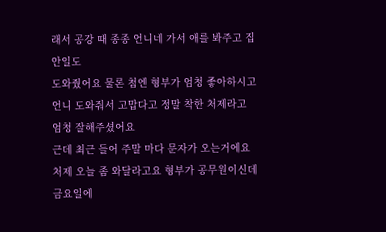래서 공강 때 종종 언니네 가서 애를 봐주고 집안일도
도와줬어요 물론 첨엔 형부가 엄청 좋아하시고 언니 도와줘서 고맙다고 정말 착한 처제라고 엄청 잘해주셨어요
근데 최근 들어 주말 마다 문자가 오는거에요 처제 오늘 좀 와달라고요 형부가 공무원이신데 금요일에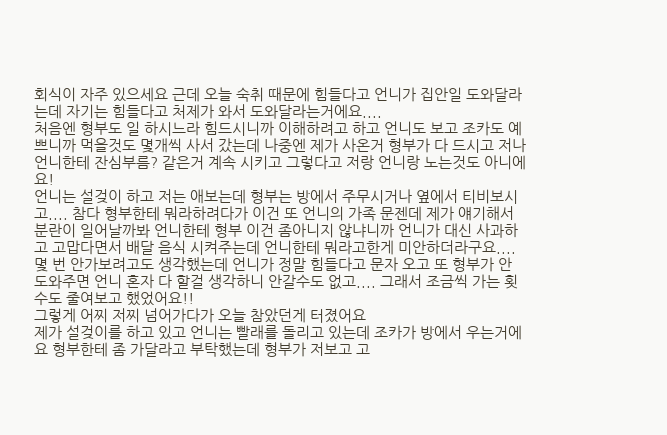회식이 자주 있으세요 근데 오늘 숙취 때문에 힘들다고 언니가 집안일 도와달라는데 자기는 힘들다고 처제가 와서 도와달라는거에요....
처음엔 형부도 일 하시느라 힘드시니까 이해하려고 하고 언니도 보고 조카도 예쁘니까 먹을것도 몇개씩 사서 갔는데 나중엔 제가 사온거 형부가 다 드시고 저나 언니한테 잔심부름? 같은거 계속 시키고 그렇다고 저랑 언니랑 노는것도 아니에요!
언니는 설겆이 하고 저는 애보는데 형부는 방에서 주무시거나 옆에서 티비보시고.... 참다 형부한테 뭐라하려다가 이건 또 언니의 가족 문젠데 제가 얘기해서 분란이 일어날까봐 언니한테 형부 이건 좀아니지 않냐니까 언니가 대신 사과하고 고맙다면서 배달 음식 시켜주는데 언니한테 뭐라고한게 미안하더라구요....
몇 번 안가보려고도 생각했는데 언니가 정말 힘들다고 문자 오고 또 형부가 안 도와주면 언니 혼자 다 할걸 생각하니 안갈수도 없고.... 그래서 조금씩 가는 횟수도 줄여보고 했었어요!!
그렇게 어찌 저찌 넘어가다가 오늘 참았던게 터졌어요
제가 설겆이를 하고 있고 언니는 빨래를 돌리고 있는데 조카가 방에서 우는거에요 형부한테 좀 가달라고 부탁했는데 형부가 저보고 고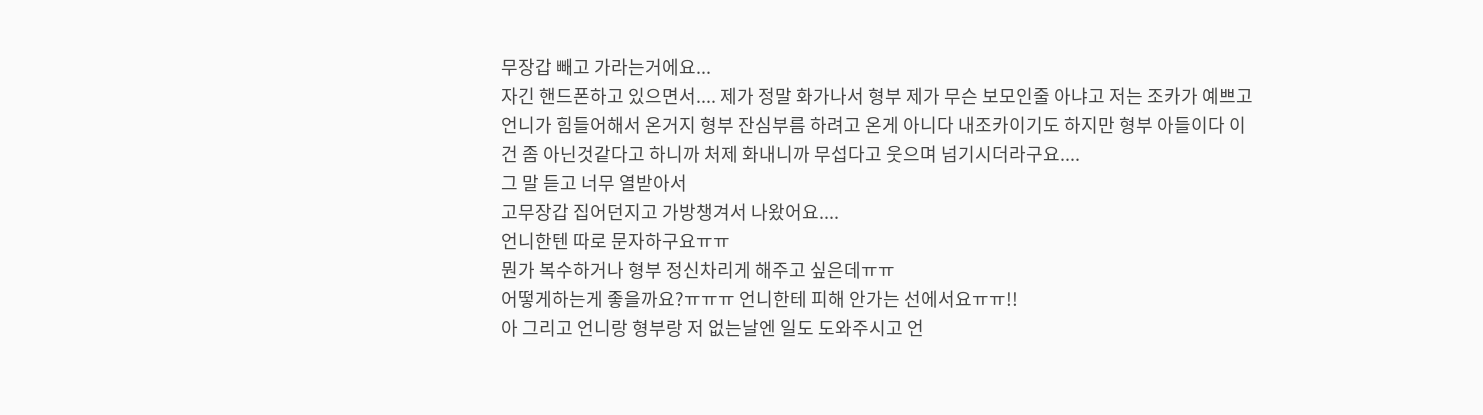무장갑 빼고 가라는거에요...
자긴 핸드폰하고 있으면서.... 제가 정말 화가나서 형부 제가 무슨 보모인줄 아냐고 저는 조카가 예쁘고 언니가 힘들어해서 온거지 형부 잔심부름 하려고 온게 아니다 내조카이기도 하지만 형부 아들이다 이건 좀 아닌것같다고 하니까 처제 화내니까 무섭다고 웃으며 넘기시더라구요....
그 말 듣고 너무 열받아서
고무장갑 집어던지고 가방챙겨서 나왔어요....
언니한텐 따로 문자하구요ㅠㅠ
뭔가 복수하거나 형부 정신차리게 해주고 싶은데ㅠㅠ
어떻게하는게 좋을까요?ㅠㅠㅠ 언니한테 피해 안가는 선에서요ㅠㅠ!!
아 그리고 언니랑 형부랑 저 없는날엔 일도 도와주시고 언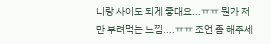니랑 사이도 되게 좋대요...ㅠㅠ 뭔가 저만 부려먹는 느낌....ㅠㅠ 조언 좀 해주세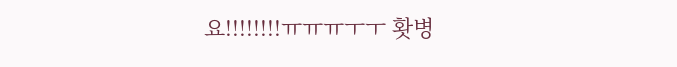요!!!!!!!!ㅠㅠㅠㅜㅜ 홧병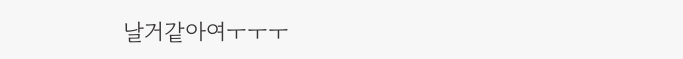날거같아여ㅜㅜㅜ